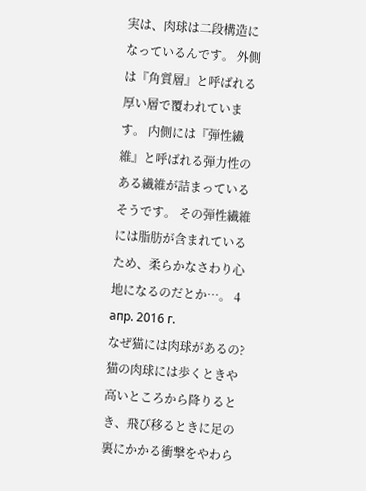実は、肉球は二段構造になっているんです。 外側は『角質層』と呼ばれる厚い層で覆われています。 内側には『弾性繊維』と呼ばれる弾力性のある繊維が詰まっているそうです。 その弾性繊維には脂肪が含まれているため、柔らかなさわり心地になるのだとか…。 4 апр. 2016 г.
なぜ猫には肉球があるの?
猫の肉球には歩くときや高いところから降りるとき、飛び移るときに足の裏にかかる衝撃をやわら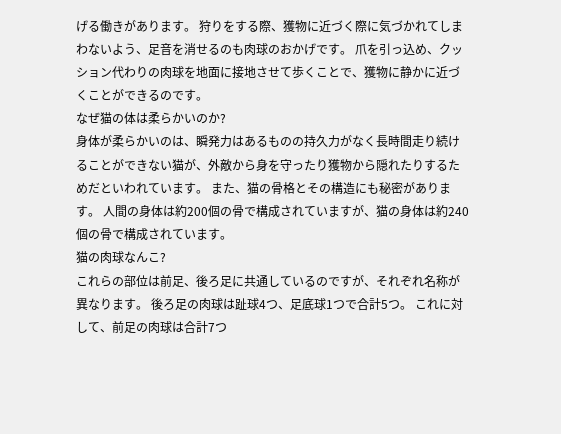げる働きがあります。 狩りをする際、獲物に近づく際に気づかれてしまわないよう、足音を消せるのも肉球のおかげです。 爪を引っ込め、クッション代わりの肉球を地面に接地させて歩くことで、獲物に静かに近づくことができるのです。
なぜ猫の体は柔らかいのか?
身体が柔らかいのは、瞬発力はあるものの持久力がなく長時間走り続けることができない猫が、外敵から身を守ったり獲物から隠れたりするためだといわれています。 また、猫の骨格とその構造にも秘密があります。 人間の身体は約200個の骨で構成されていますが、猫の身体は約240個の骨で構成されています。
猫の肉球なんこ?
これらの部位は前足、後ろ足に共通しているのですが、それぞれ名称が異なります。 後ろ足の肉球は趾球4つ、足底球1つで合計5つ。 これに対して、前足の肉球は合計7つ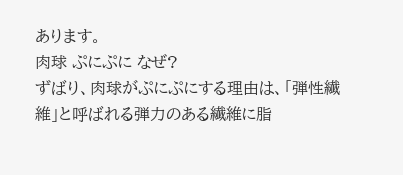あります。
肉球 ぷにぷに なぜ?
ずばり、肉球がぷにぷにする理由は、「弾性繊維」と呼ばれる弾力のある繊維に脂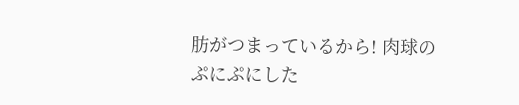肪がつまっているから! 肉球のぷにぷにした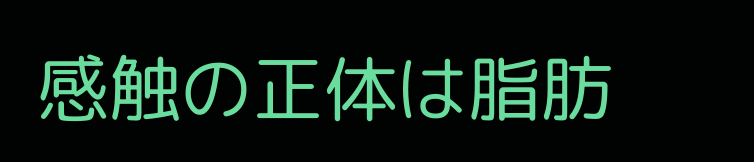感触の正体は脂肪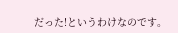だった!というわけなのです。